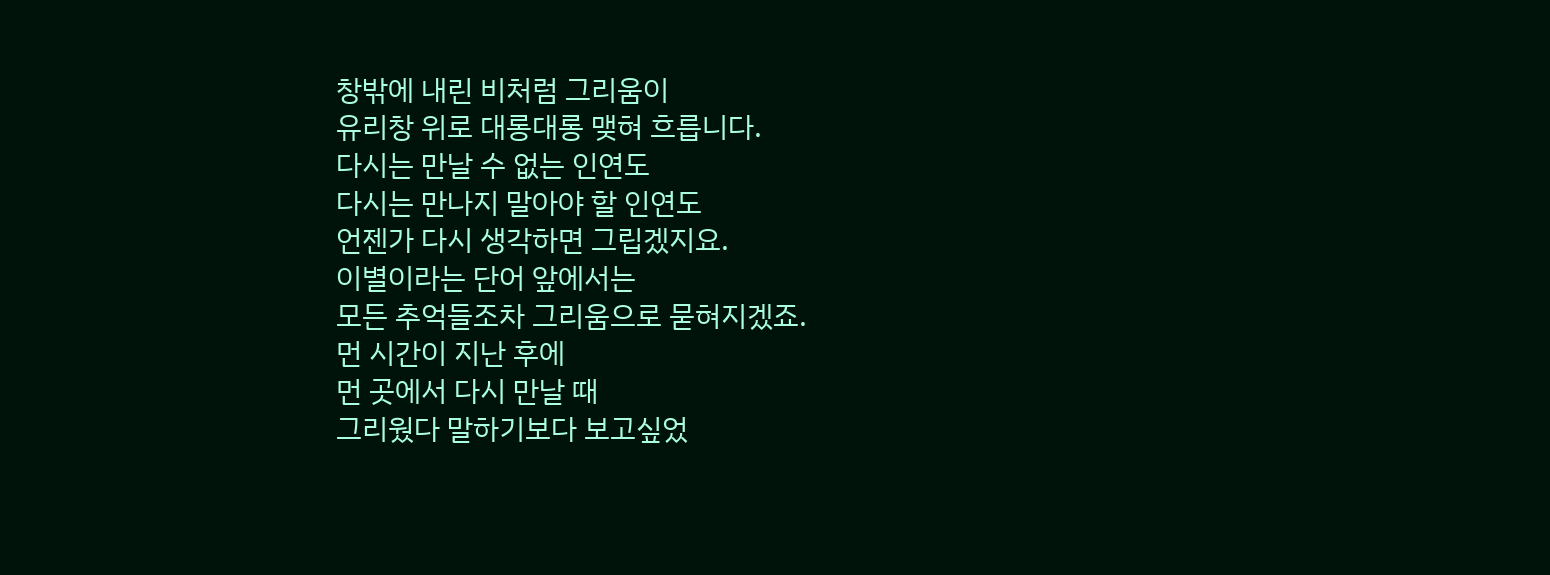창밖에 내린 비처럼 그리움이
유리창 위로 대롱대롱 맺혀 흐릅니다.
다시는 만날 수 없는 인연도
다시는 만나지 말아야 할 인연도
언젠가 다시 생각하면 그립겠지요.
이별이라는 단어 앞에서는
모든 추억들조차 그리움으로 묻혀지겠죠.
먼 시간이 지난 후에
먼 곳에서 다시 만날 때
그리웠다 말하기보다 보고싶었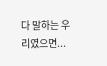다 말하는 우리였으면...